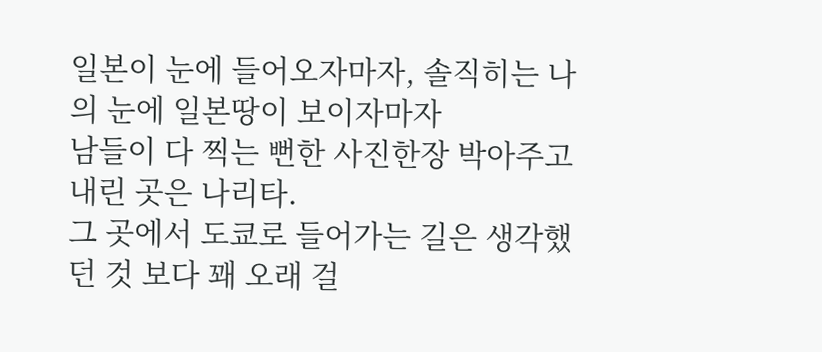일본이 눈에 들어오자마자, 솔직히는 나의 눈에 일본땅이 보이자마자
남들이 다 찍는 뻔한 사진한장 박아주고 내린 곳은 나리타.
그 곳에서 도쿄로 들어가는 길은 생각했던 것 보다 꽤 오래 걸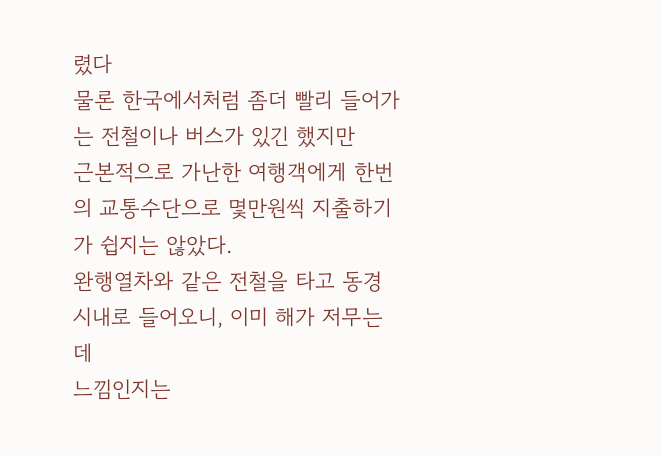렸다
물론 한국에서처럼 좀더 빨리 들어가는 전철이나 버스가 있긴 했지만
근본적으로 가난한 여행객에게 한번의 교통수단으로 몇만원씩 지출하기가 쉽지는 않았다.
완행열차와 같은 전철을 타고 동경 시내로 들어오니, 이미 해가 저무는데
느낌인지는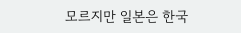모르지만 일본은 한국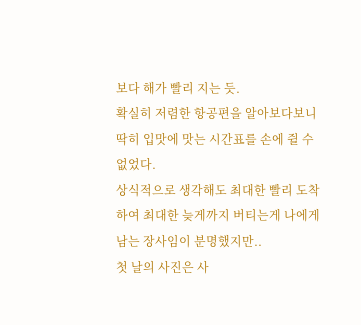보다 해가 빨리 지는 듯.
확실히 저렴한 항공편을 알아보다보니 딱히 입맛에 맛는 시간표를 손에 쥘 수 없었다.
상식적으로 생각해도 최대한 빨리 도착하여 최대한 늦게까지 버티는게 나에게 남는 장사임이 분명했지만..
첫 날의 사진은 사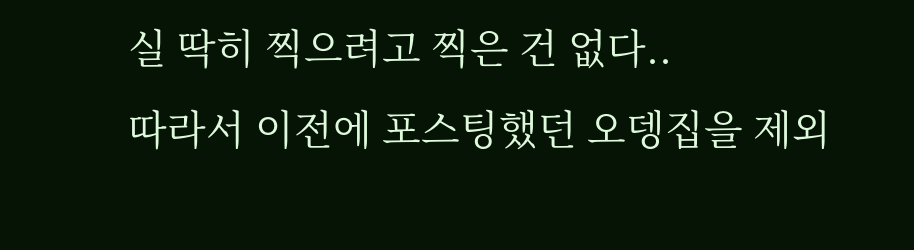실 딱히 찍으려고 찍은 건 없다..
따라서 이전에 포스팅했던 오뎅집을 제외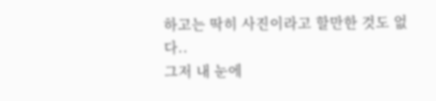하고는 딱히 사진이라고 할만한 것도 없다..
그저 내 눈에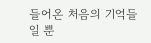들어온 처음의 기억들일 뿐